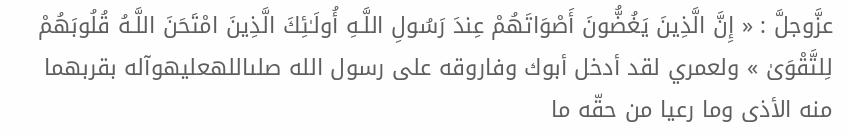عزَّوجلَّ : « إِنَّ الَّذِينَ يَغُضُّونَ أَصْوَاتَهُمْ عِندَ رَسُولِ اللَّـهِ أُولَـٰئِكَ الَّذِينَ امْتَحَنَ اللَّـهُ قُلُوبَهُمْ لِلتَّقْوَىٰ » ولعمري لقد أدخل أبوك وفاروقه على رسول الله صلىاللهعليهوآله بقربهما منه الأذى وما رعيا من حقّه ما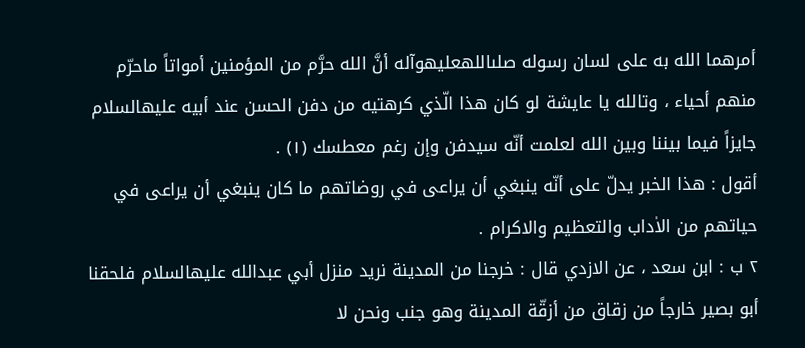أمرهما الله به على لسان رسوله صلىاللهعليهوآله أنَّ الله حرَّم من المؤمنين أمواتاً ماحرّم منهم أحياء ، وتالله يا عايشة لو كان هذا الّذي كرهتيه من دفن الحسن عند أبيه عليهالسلام جايزاً فيما بيننا وبين الله لعلمت أنّه سيدفن وإن رغم معطسك (١) .
أقول : هذا الخبر يدلّ على أنّه ينبغي أن يراعى في روضاتهم ما كان ينبغي أن يراعى في حياتهم من الاٰداب والتعظيم والاكرام .
٢ ب : ابن سعد ، عن الازدي قال : خرجنا من المدينة نريد منزل أبي عبدالله عليهالسلام فلحقنا أبو بصير خارجاً من زقاق من أزقّة المدينة وهو جنب ونحن لا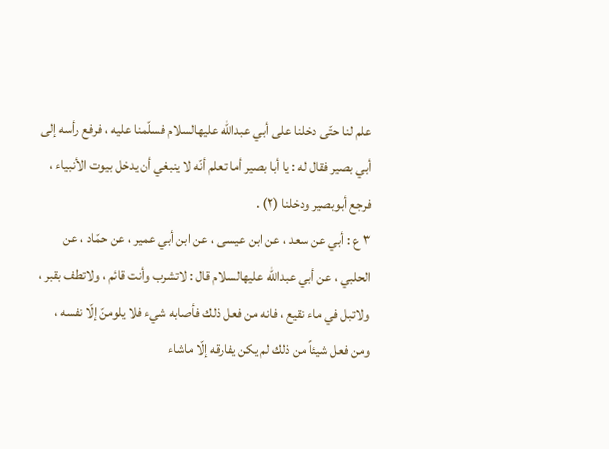علم لنا حتّى دخلنا على أبي عبدالله عليهالسلام فسلّمنا عليه ، فرفع رأسه إلى أبي بصير فقال له : يا أبا بصير أما تعلم أنّه لا ينبغي أن يدخل بيوت الأنبياء ، فرجع أبوبصير ودخلنا (٢) .
٣ ع : أبي عن سعد ، عن ابن عيسى ، عن ابن أبي عمير ، عن حمّاد ، عن الحلبي ، عن أبي عبدالله عليهالسلام قال : لاتشرب وأنت قائم ، ولاتطف بقبر ، ولاتبل في ماء نقيع ، فانه من فعل ذلك فأصابه شيء فلا يلومنّ إلّا نفسه ، ومن فعل شيئاً من ذلك لم يكن يفارقه إلّا ماشاء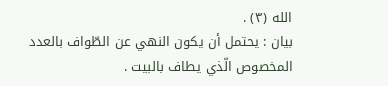الله (٣) .
بيان : يحتمل أن يكون النهي عن الطّواف بالعدد المخصوص الّذي يطاف بالبيت .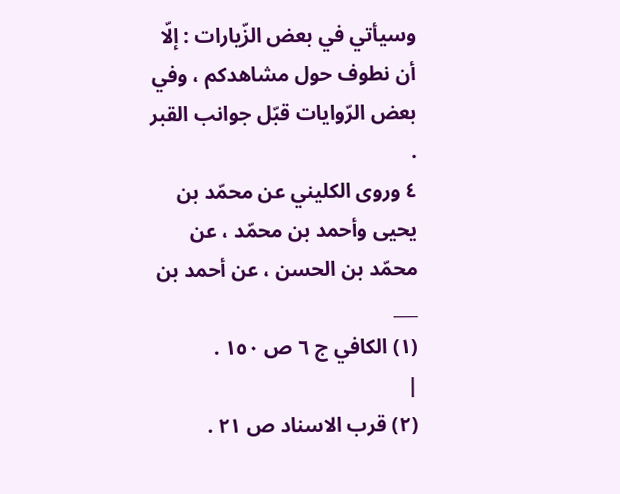وسيأتي في بعض الزّيارات : إلّا أن نطوف حول مشاهدكم ، وفي بعض الرّوايات قبّل جوانب القبر .
٤ وروى الكليني عن محمّد بن يحيى وأحمد بن محمّد ، عن محمّد بن الحسن ، عن أحمد بن
___
(١) الكافي ج ٦ ص ١٥٠ .
|
(٢) قرب الاسناد ص ٢١ .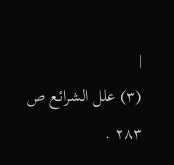|
(٣) علل الشرائع ص ٢٨٣ .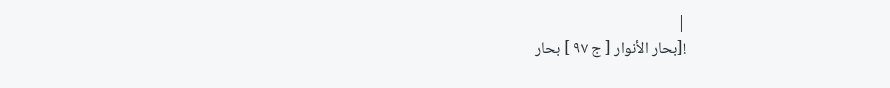|
![بحار الأنوار [ ج ٩٧ ] بحار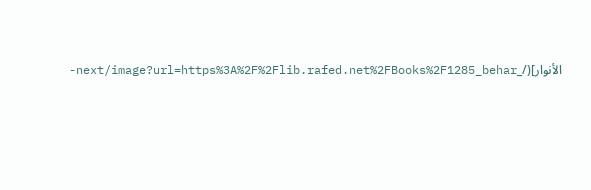الأنوار](/_next/image?url=https%3A%2F%2Flib.rafed.net%2FBooks%2F1285_behar-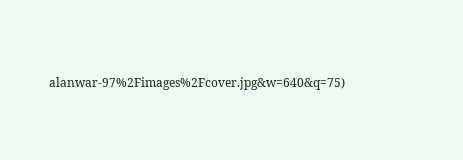alanwar-97%2Fimages%2Fcover.jpg&w=640&q=75)